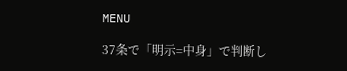MENU

37条で「明示=中身」で判断し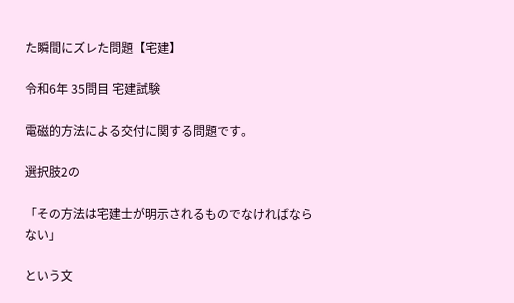た瞬間にズレた問題【宅建】

令和6年 35問目 宅建試験

電磁的方法による交付に関する問題です。

選択肢2の

「その方法は宅建士が明示されるものでなければならない」

という文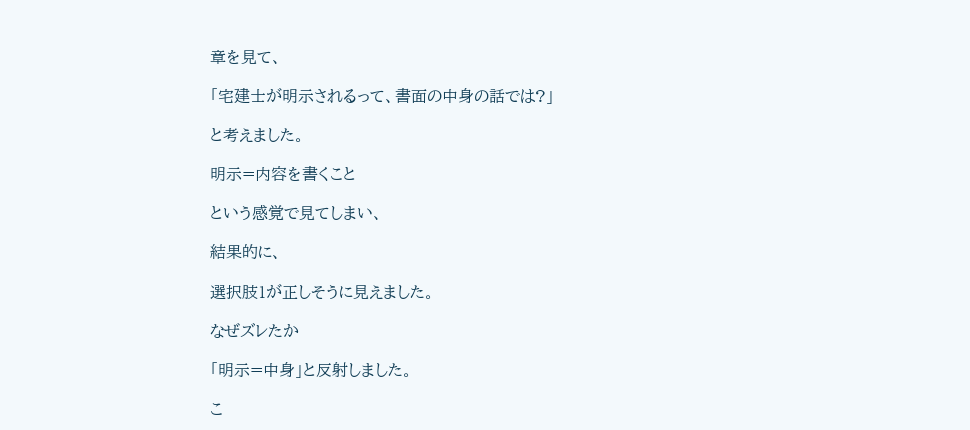章を見て、

「宅建士が明示されるって、書面の中身の話では?」

と考えました。

明示=内容を書くこと

という感覚で見てしまい、

結果的に、

選択肢1が正しそうに見えました。

なぜズレたか

「明示=中身」と反射しました。

こ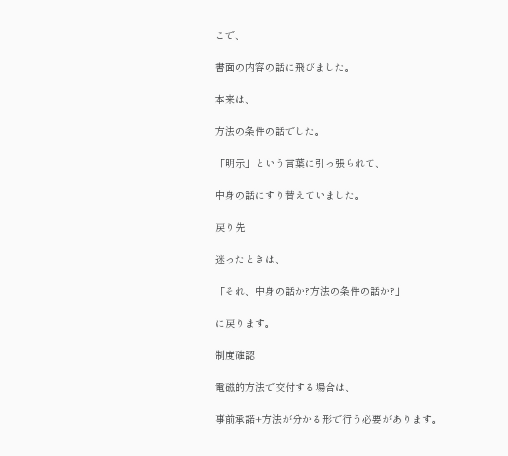こで、

書面の内容の話に飛びました。

本来は、

方法の条件の話でした。

「明示」という言葉に引っ張られて、

中身の話にすり替えていました。

戻り先

迷ったときは、

「それ、中身の話か?方法の条件の話か?」

に戻ります。

制度確認

電磁的方法で交付する場合は、

事前承諾+方法が分かる形で行う必要があります。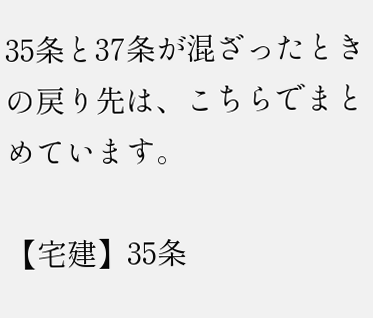35条と37条が混ざったときの戻り先は、こちらでまとめています。

【宅建】35条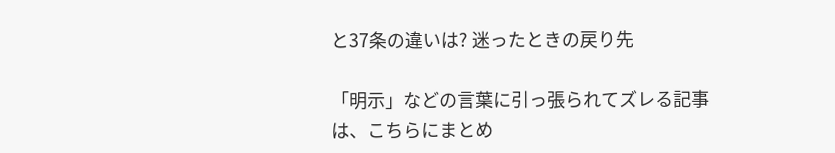と37条の違いは? 迷ったときの戻り先

「明示」などの言葉に引っ張られてズレる記事は、こちらにまとめ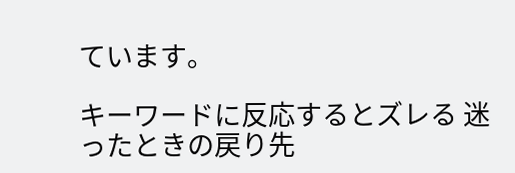ています。

キーワードに反応するとズレる 迷ったときの戻り先